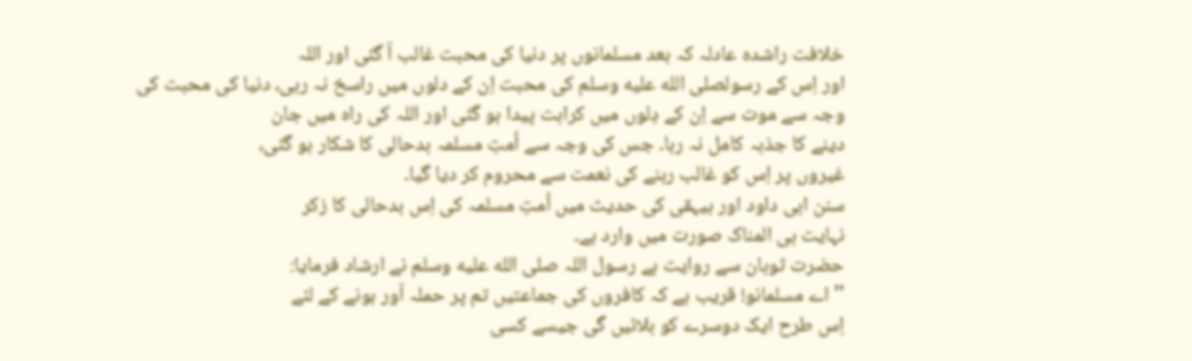خلافت راشدہ عادلہ کہ بعد مسلمانوں پر دنیا کی محبت غالب آ گئی اور اللہ
اور اِس کے رسولصلى الله عليه وسلم کی محبت اِن کے دلوں میں راسخ نہ رہی، دنیا کی محبت کی
وجہ سے موت سے اِن کے دِلوں میں کراہت پیدا ہو گئی اور اللہ کی راہ میں جان
دینے کا جذبہ کامل نہ رہا۔ جس کی وجہ سے اُمتِ مسلمہ بدحالی کا شکار ہو گئی،
غیروں پر اِس کو غالب رہنے کی نعمت سے محروم کر دیا گیا۔
سنن ابی داود اور بیہقی کی حدیث میں اُمتِ مسلمہ کی اِس بدحالی کا زکر
نہایت ہی المناک صورت میں وارد ہے۔
حضرت ثوبان سے روایت ہے رسول اللہ صلى الله عليه وسلم نے ارشاد فرمایا:
’’اے مسلمانو! قریب ہے کہ کافروں کی جماعتیں تم پر حملہ آور ہونے کے لئے
اِس طرح ایک دوسرے کو بلائیں گی جیسے کسی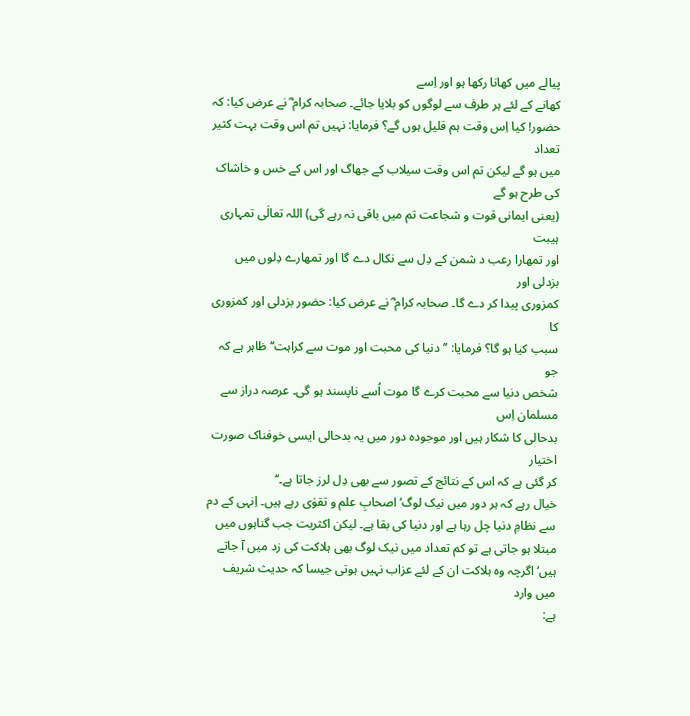پیالے میں کھانا رکھا ہو اور اِسے
کھانے کے لئے ہر طرف سے لوگوں کو بلایا جائے۔ صحابہ کرام ؓ نے عرض کیا: کہ
حضور! کیا اِس وقت ہم قلیل ہوں گے؟ فرمایا: نہیں تم اس وقت بہت کثیر تعداد
میں ہو گے لیکن تم اس وقت سیلاب کے جھاگ اور اس کے خس و خاشاک کی طرح ہو گے
(یعنی ایمانی قوت و شجاعت تم میں باقی نہ رہے گی) اللہ تعالٰی تمہاری ہیبت
اور تمھارا رعب د شمن کے دِل سے نکال دے گا اور تمھارے دِلوں میں بزدلی اور
کمزوری پیدا کر دے گا۔ صحابہ کرام ؓ نے عرض کیا: حضور بزدلی اور کمزوری کا
سبب کیا ہو گا؟ فرمایا: ’’دنیا کی محبت اور موت سے کراہت‘‘ ظاہر ہے کہ جو
شخص دنیا سے محبت کرے گا موت اُسے ناپسند ہو گی۔ عرصہ دراز سے مسلمان اِس
بدحالی کا شکار ہیں اور موجودہ دور میں یہ بدحالی ایسی خوفناک صورت اختیار
کر گئی ہے کہ اس کے نتائج کے تصور سے بھی دِل لرز جاتا ہے۔‘‘
خیال رہے کہ ہر دور میں نیک لوگ‘ اصحابِ علم و تقوٰی رہے ہیں۔ اِنہی کے دم
سے نظامِ دنیا چل رہا ہے اور دنیا کی بقا ہے۔ لیکن اکثریت جب گناہوں میں
مبتلا ہو جاتی ہے تو کم تعداد میں نیک لوگ بھی ہلاکت کی زد میں آ جاتے
ہیں‘ اگرچہ وہ ہلاکت ان کے لئے عزاب نہیں ہوتی جیسا کہ حدیث شریف میں وارد
ہے: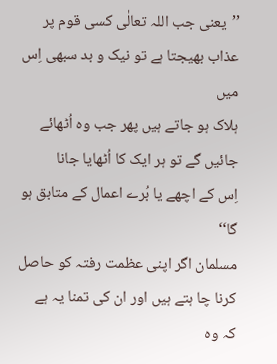’’یعنی جب اللہ تعالٰی کسی قوم پر عذاب بھیجتا ہے تو نیک و بد سبھی اِس میں
ہلاک ہو جاتے ہیں پھر جب وہ اُٹھائے جائیں گے تو ہر ایک کا اُٹھایا جانا
اِس کے اچھے یا بُرے اعمال کے متابق ہو گا‘‘
مسلمان اگر اپنی عظمت رفتہ کو حاصل کرنا چا ہتے ہیں اور ان کی تمنا یہ ہے
کہ وہ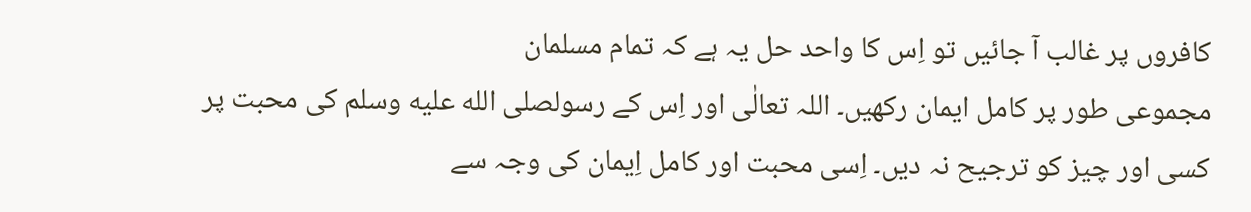کافروں پر غالب آ جائیں تو اِس کا واحد حل یہ ہے کہ تمام مسلمان
مجموعی طور پر کامل ایمان رکھیں۔ اللہ تعالٰی اور اِس کے رسولصلى الله عليه وسلم کی محبت پر
کسی اور چیز کو ترجیح نہ دیں۔ اِسی محبت اور کامل اِیمان کی وجہ سے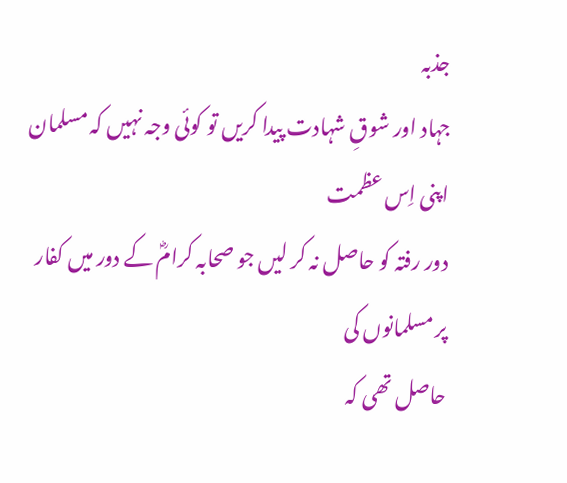جذبہ
جہاد اور شوقِ شہادت پیدا کریں تو کوئی وجہ نہیں کہ مسلمان اپنی اِس عظمت
دور رفتہ کو حاصل نہ کر لیں جو صحابہ کرامؓ کے دور میں کفار پر مسلمانوں کی
حاصل تھی کہ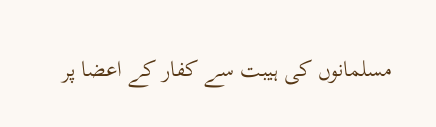مسلمانوں کی ہیبت سے کفار کے اعضا پر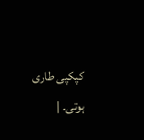کپکپی طاری ہوتی۔ |